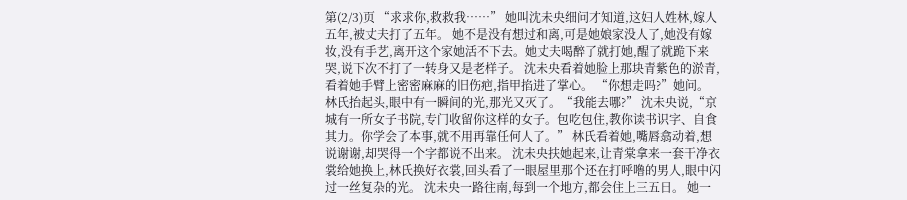第(2/3)页 “求求你,救救我……” 她叫沈未央细问才知道,这妇人姓林,嫁人五年,被丈夫打了五年。 她不是没有想过和离,可是她娘家没人了,她没有嫁妆,没有手艺,离开这个家她活不下去。她丈夫喝醉了就打她,醒了就跪下来哭,说下次不打了一转身又是老样子。 沈未央看着她脸上那块青紫色的淤青,看着她手臂上密密麻麻的旧伤疤,指甲掐进了掌心。 “你想走吗?”她问。 林氏抬起头,眼中有一瞬间的光,那光又灭了。“我能去哪?” 沈未央说,“京城有一所女子书院,专门收留你这样的女子。包吃包住,教你读书识字、自食其力。你学会了本事,就不用再靠任何人了。” 林氏看着她,嘴唇翕动着,想说谢谢,却哭得一个字都说不出来。 沈未央扶她起来,让青棠拿来一套干净衣裳给她换上,林氏换好衣裳,回头看了一眼屋里那个还在打呼噜的男人,眼中闪过一丝复杂的光。 沈未央一路往南,每到一个地方,都会住上三五日。 她一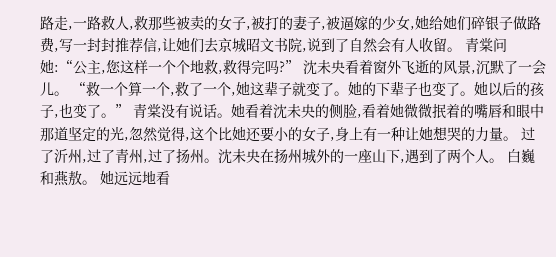路走,一路救人,救那些被卖的女子,被打的妻子,被逼嫁的少女,她给她们碎银子做路费,写一封封推荐信,让她们去京城昭文书院,说到了自然会有人收留。 青棠问她:“公主,您这样一个个地救,救得完吗?” 沈未央看着窗外飞逝的风景,沉默了一会儿。 “救一个算一个,救了一个,她这辈子就变了。她的下辈子也变了。她以后的孩子,也变了。” 青棠没有说话。她看着沈未央的侧脸,看着她微微抿着的嘴唇和眼中那道坚定的光,忽然觉得,这个比她还要小的女子,身上有一种让她想哭的力量。 过了沂州,过了青州,过了扬州。沈未央在扬州城外的一座山下,遇到了两个人。 白巍和燕敖。 她远远地看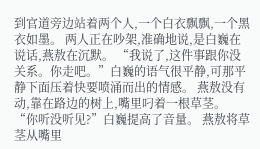到官道旁边站着两个人,一个白衣飘飘,一个黑衣如墨。 两人正在吵架,准确地说,是白巍在说话,燕敖在沉默。 “我说了,这件事跟你没关系。你走吧。”白巍的语气很平静,可那平静下面压着快要喷涌而出的情感。 燕敖没有动,靠在路边的树上,嘴里叼着一根草茎。 “你听没听见?”白巍提高了音量。 燕敖将草茎从嘴里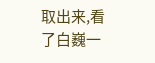取出来,看了白巍一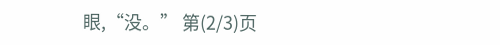眼,“没。” 第(2/3)页